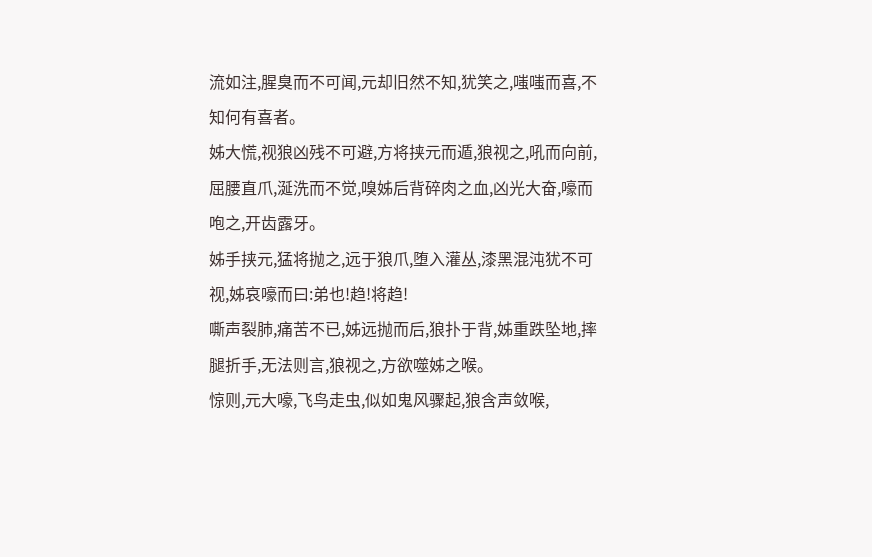流如注,腥臭而不可闻,元却旧然不知,犹笑之,嗤嗤而喜,不知何有喜者。
姊大慌,视狼凶残不可避,方将挟元而遁,狼视之,吼而向前,屈腰直爪,涎洗而不觉,嗅姊后背碎肉之血,凶光大奋,嚎而咆之,开齿露牙。
姊手挟元,猛将抛之,远于狼爪,堕入灌丛,漆黑混沌犹不可视,姊哀嚎而曰:弟也!趋!将趋!
嘶声裂肺,痛苦不已,姊远抛而后,狼扑于背,姊重跌坠地,摔腿折手,无法则言,狼视之,方欲噬姊之喉。
惊则,元大嚎,飞鸟走虫,似如鬼风骤起,狼含声敛喉,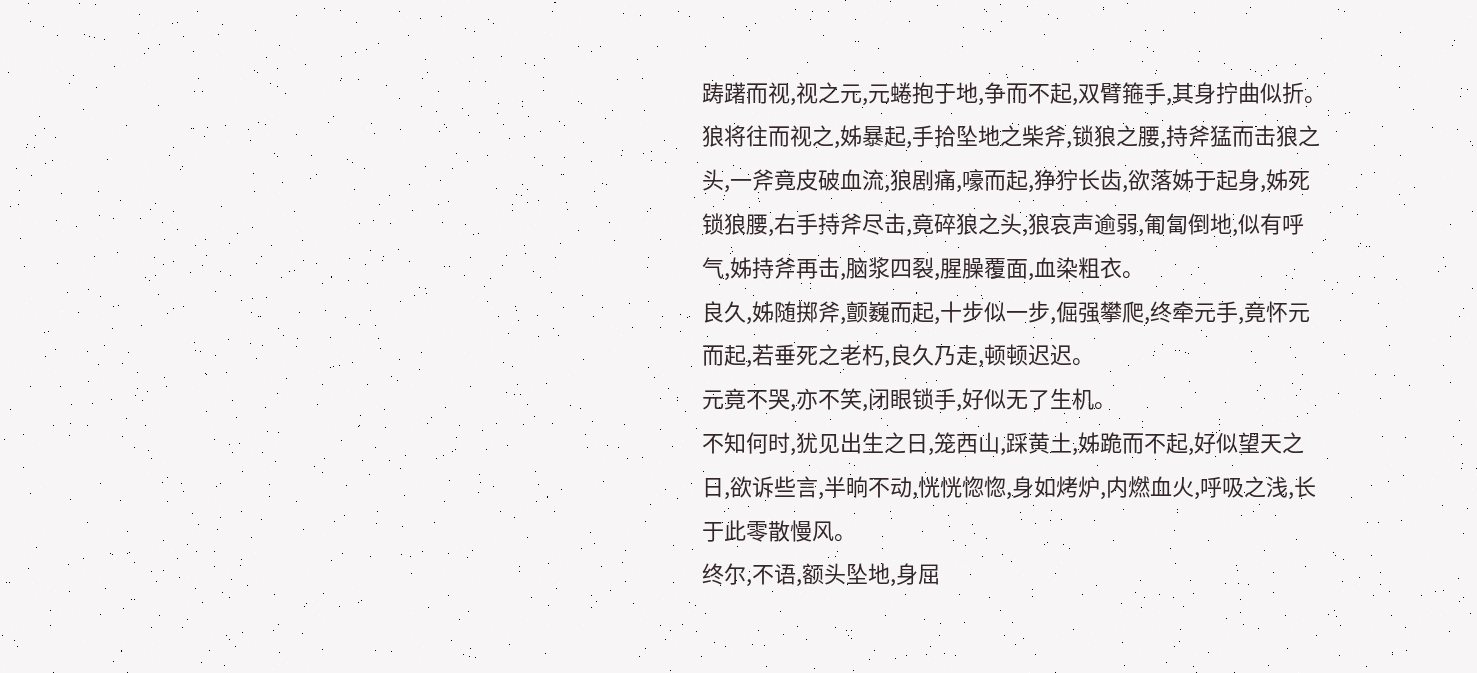踌躇而视,视之元,元蜷抱于地,争而不起,双臂箍手,其身拧曲似折。
狼将往而视之,姊暴起,手拾坠地之柴斧,锁狼之腰,持斧猛而击狼之头,一斧竟皮破血流,狼剧痛,嚎而起,狰狞长齿,欲落姊于起身,姊死锁狼腰,右手持斧尽击,竟碎狼之头,狼哀声逾弱,匍匐倒地,似有呼气,姊持斧再击,脑浆四裂,腥臊覆面,血染粗衣。
良久,姊随掷斧,颤巍而起,十步似一步,倔强攀爬,终牵元手,竟怀元而起,若垂死之老朽,良久乃走,顿顿迟迟。
元竟不哭,亦不笑,闭眼锁手,好似无了生机。
不知何时,犹见出生之日,笼西山,踩黄土,姊跪而不起,好似望天之日,欲诉些言,半晌不动,恍恍惚惚,身如烤炉,内燃血火,呼吸之浅,长于此零散慢风。
终尔,不语,额头坠地,身屈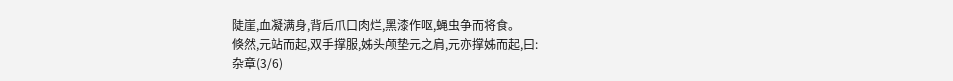陡崖,血凝满身,背后爪口肉烂,黑漆作呕,蝇虫争而将食。
倏然,元站而起,双手撑服,姊头颅垫元之肩,元亦撑姊而起,曰:
杂章(3/6)